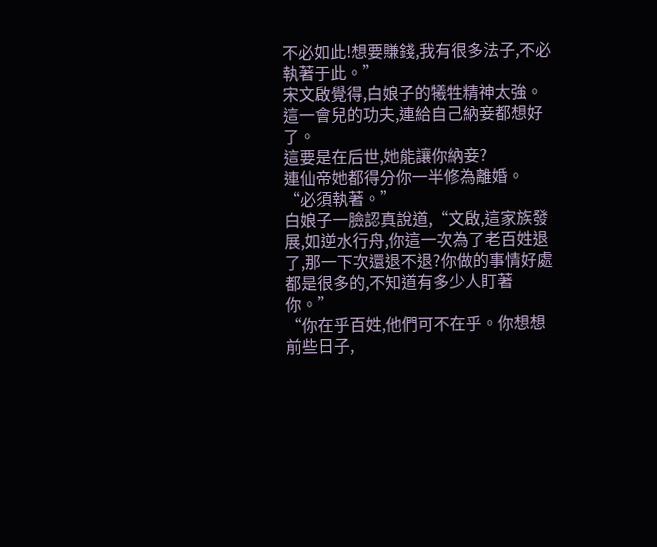不必如此!想要賺錢,我有很多法子,不必執著于此。”
宋文啟覺得,白娘子的犧牲精神太強。
這一會兒的功夫,連給自己納妾都想好了。
這要是在后世,她能讓你納妾?
連仙帝她都得分你一半修為離婚。
“必須執著。”
白娘子一臉認真說道,“文啟,這家族發展,如逆水行舟,你這一次為了老百姓退了,那一下次還退不退?你做的事情好處都是很多的,不知道有多少人盯著你。”
“你在乎百姓,他們可不在乎。你想想前些日子,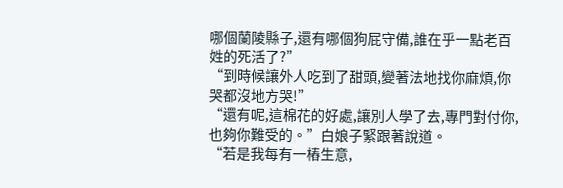哪個蘭陵縣子,還有哪個狗屁守備,誰在乎一點老百姓的死活了?”
“到時候讓外人吃到了甜頭,變著法地找你麻煩,你哭都沒地方哭!”
“還有呢,這棉花的好處,讓別人學了去,專門對付你,也夠你難受的。”白娘子緊跟著說道。
“若是我每有一樁生意,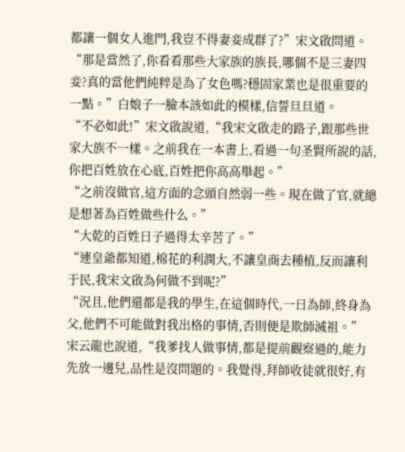都讓一個女人進門,我豈不得妻妾成群了?”宋文啟問道。
“那是當然了,你看看那些大家族的族長,哪個不是三妻四妾?真的當他們純粹是為了女色嗎?穩固家業也是很重要的一點。”白娘子一臉本該如此的模樣,信誓旦旦道。
“不必如此!”宋文啟說道,“我宋文啟走的路子,跟那些世家大族不一樣。之前我在一本書上,看過一句圣賢所說的話,你把百姓放在心底,百姓把你高高舉起。”
“之前沒做官,這方面的念頭自然弱一些。現在做了官,就總是想著為百姓做些什么。”
“大乾的百姓日子過得太辛苦了。”
“連皇爺都知道,棉花的利潤大,不讓皇商去種植,反而讓利于民,我宋文啟為何做不到呢?”
“況且,他們還都是我的學生,在這個時代,一日為師,終身為父,他們不可能做對我出格的事情,否則便是欺師滅祖。”
宋云龍也說道,“我爹找人做事情,都是提前觀察過的,能力先放一邊兒,品性是沒問題的。我覺得,拜師收徒就很好,有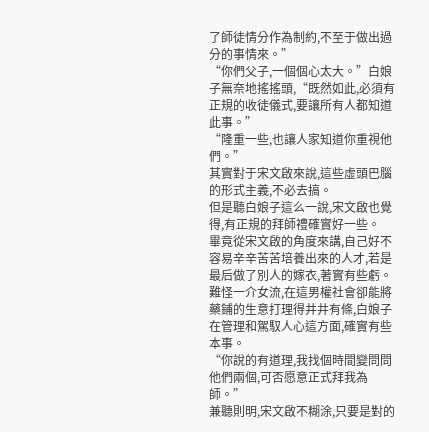了師徒情分作為制約,不至于做出過分的事情來。”
“你們父子,一個個心太大。”白娘子無奈地搖搖頭,“既然如此,必須有正規的收徒儀式,要讓所有人都知道此事。”
“隆重一些,也讓人家知道你重視他們。”
其實對于宋文啟來說,這些虛頭巴腦的形式主義,不必去搞。
但是聽白娘子這么一說,宋文啟也覺得,有正規的拜師禮確實好一些。
畢竟從宋文啟的角度來講,自己好不容易辛辛苦苦培養出來的人才,若是最后做了別人的嫁衣,著實有些虧。
難怪一介女流,在這男權社會卻能將藥鋪的生意打理得井井有條,白娘子在管理和駕馭人心這方面,確實有些本事。
“你說的有道理,我找個時間變問問他們兩個,可否愿意正式拜我為師。”
兼聽則明,宋文啟不糊涂,只要是對的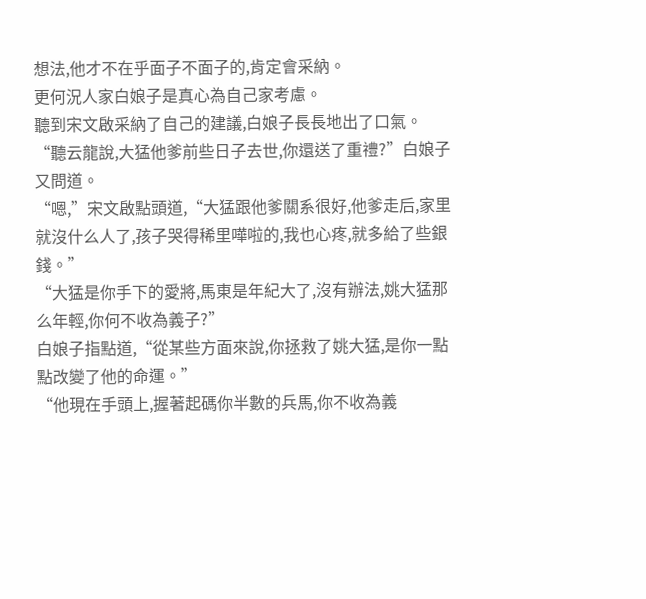想法,他才不在乎面子不面子的,肯定會采納。
更何況人家白娘子是真心為自己家考慮。
聽到宋文啟采納了自己的建議,白娘子長長地出了口氣。
“聽云龍說,大猛他爹前些日子去世,你還送了重禮?”白娘子又問道。
“嗯,”宋文啟點頭道,“大猛跟他爹關系很好,他爹走后,家里就沒什么人了,孩子哭得稀里嘩啦的,我也心疼,就多給了些銀錢。”
“大猛是你手下的愛將,馬東是年紀大了,沒有辦法,姚大猛那么年輕,你何不收為義子?”
白娘子指點道,“從某些方面來說,你拯救了姚大猛,是你一點點改變了他的命運。”
“他現在手頭上,握著起碼你半數的兵馬,你不收為義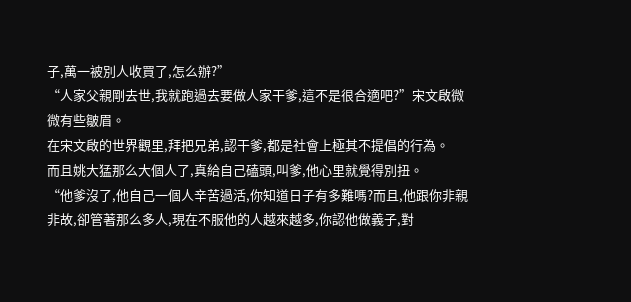子,萬一被別人收買了,怎么辦?”
“人家父親剛去世,我就跑過去要做人家干爹,這不是很合適吧?”宋文啟微微有些皺眉。
在宋文啟的世界觀里,拜把兄弟,認干爹,都是社會上極其不提倡的行為。
而且姚大猛那么大個人了,真給自己磕頭,叫爹,他心里就覺得別扭。
“他爹沒了,他自己一個人辛苦過活,你知道日子有多難嗎?而且,他跟你非親非故,卻管著那么多人,現在不服他的人越來越多,你認他做義子,對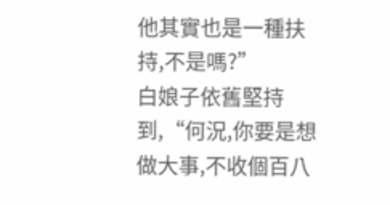他其實也是一種扶持,不是嗎?”
白娘子依舊堅持到,“何況,你要是想做大事,不收個百八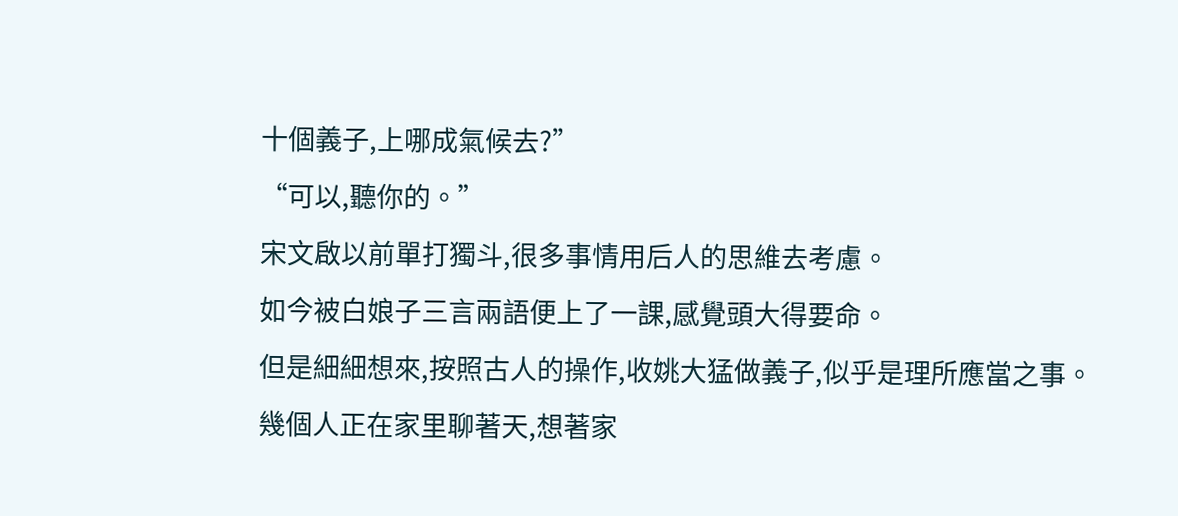十個義子,上哪成氣候去?”
“可以,聽你的。”
宋文啟以前單打獨斗,很多事情用后人的思維去考慮。
如今被白娘子三言兩語便上了一課,感覺頭大得要命。
但是細細想來,按照古人的操作,收姚大猛做義子,似乎是理所應當之事。
幾個人正在家里聊著天,想著家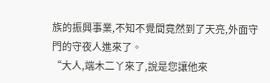族的振興事業,不知不覺間竟然到了天亮,外面守門的守夜人進來了。
“大人,端木二丫來了,說是您讓他來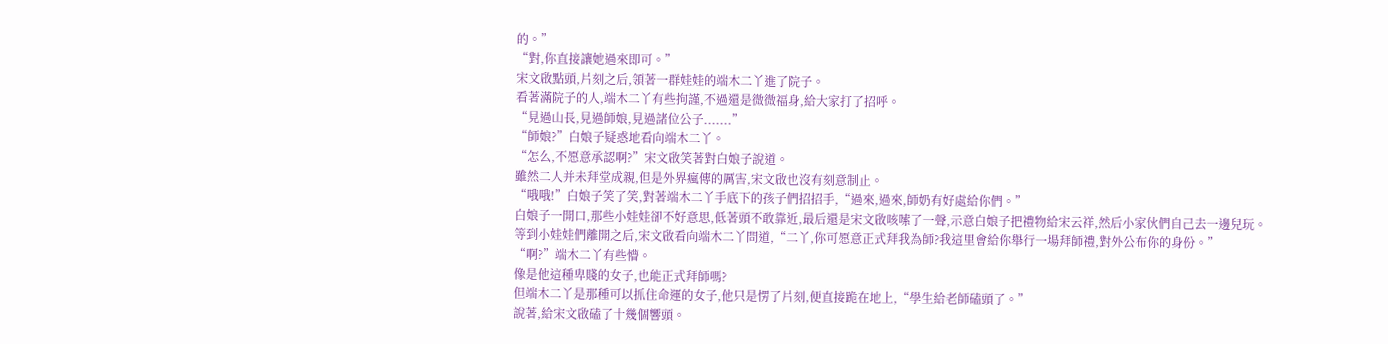的。”
“對,你直接讓她過來即可。”
宋文啟點頭,片刻之后,領著一群娃娃的端木二丫進了院子。
看著滿院子的人,端木二丫有些拘謹,不過還是微微福身,給大家打了招呼。
“見過山長,見過師娘,見過諸位公子.......”
“師娘?”白娘子疑惑地看向端木二丫。
“怎么,不愿意承認啊?”宋文啟笑著對白娘子說道。
雖然二人并未拜堂成親,但是外界瘋傳的厲害,宋文啟也沒有刻意制止。
“哦哦!”白娘子笑了笑,對著端木二丫手底下的孩子們招招手,“過來,過來,師奶有好處給你們。”
白娘子一開口,那些小娃娃卻不好意思,低著頭不敢靠近,最后還是宋文啟咳嗦了一聲,示意白娘子把禮物給宋云祥,然后小家伙們自己去一邊兒玩。
等到小娃娃們離開之后,宋文啟看向端木二丫問道,“二丫,你可愿意正式拜我為師?我這里會給你舉行一場拜師禮,對外公布你的身份。”
“啊?”端木二丫有些懵。
像是他這種卑賤的女子,也能正式拜師嗎?
但端木二丫是那種可以抓住命運的女子,他只是愣了片刻,便直接跪在地上,“學生給老師磕頭了。”
說著,給宋文啟磕了十幾個響頭。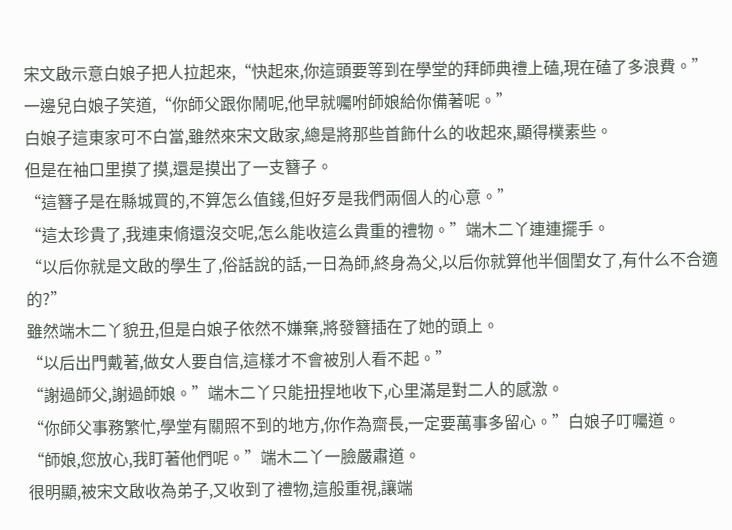宋文啟示意白娘子把人拉起來,“快起來,你這頭要等到在學堂的拜師典禮上磕,現在磕了多浪費。”
一邊兒白娘子笑道,“你師父跟你鬧呢,他早就囑咐師娘給你備著呢。”
白娘子這東家可不白當,雖然來宋文啟家,總是將那些首飾什么的收起來,顯得樸素些。
但是在袖口里摸了摸,還是摸出了一支簪子。
“這簪子是在縣城買的,不算怎么值錢,但好歹是我們兩個人的心意。”
“這太珍貴了,我連束脩還沒交呢,怎么能收這么貴重的禮物。”端木二丫連連擺手。
“以后你就是文啟的學生了,俗話說的話,一日為師,終身為父,以后你就算他半個閨女了,有什么不合適的?”
雖然端木二丫貌丑,但是白娘子依然不嫌棄,將發簪插在了她的頭上。
“以后出門戴著,做女人要自信,這樣才不會被別人看不起。”
“謝過師父,謝過師娘。”端木二丫只能扭捏地收下,心里滿是對二人的感激。
“你師父事務繁忙,學堂有關照不到的地方,你作為齋長,一定要萬事多留心。”白娘子叮囑道。
“師娘,您放心,我盯著他們呢。”端木二丫一臉嚴肅道。
很明顯,被宋文啟收為弟子,又收到了禮物,這般重視,讓端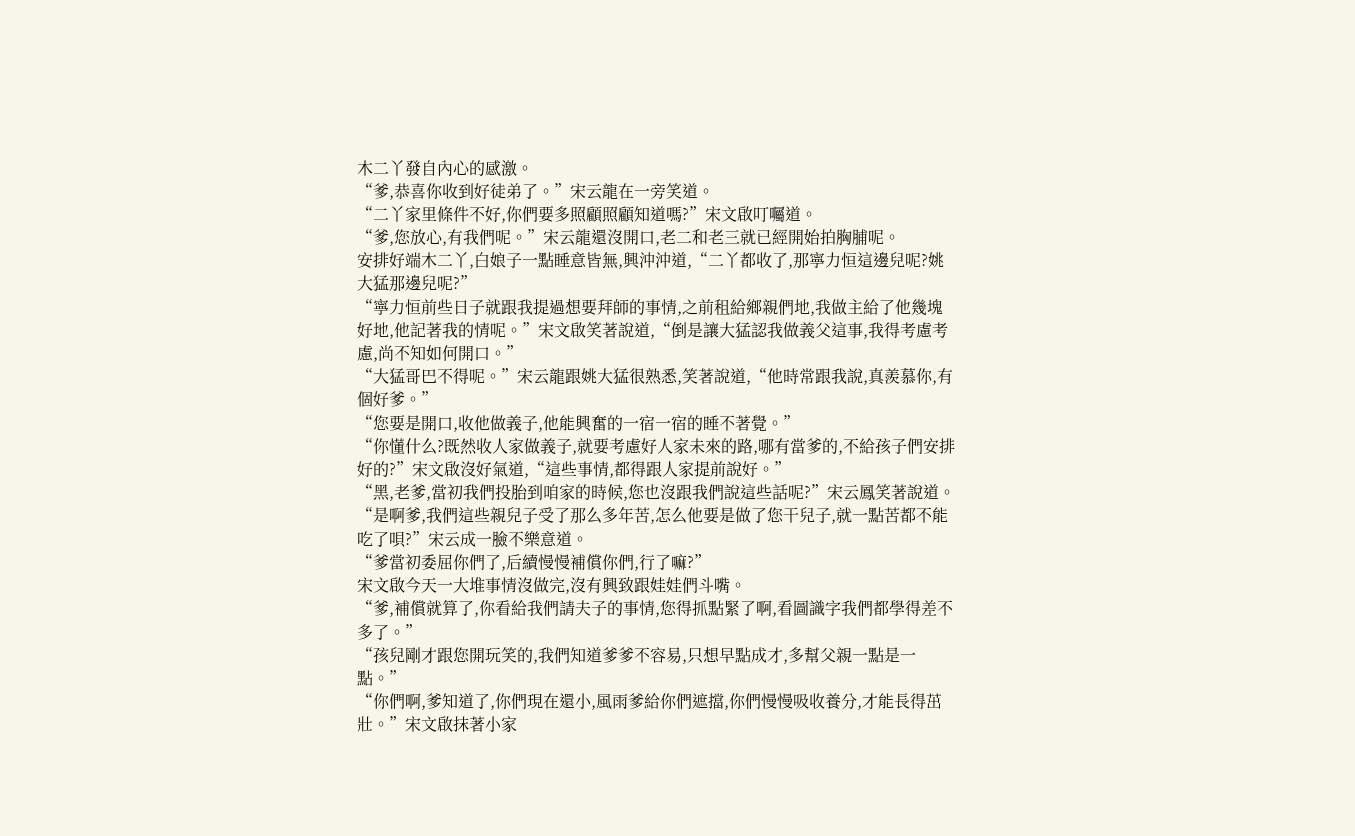木二丫發自內心的感激。
“爹,恭喜你收到好徒弟了。”宋云龍在一旁笑道。
“二丫家里條件不好,你們要多照顧照顧知道嗎?”宋文啟叮囑道。
“爹,您放心,有我們呢。”宋云龍還沒開口,老二和老三就已經開始拍胸脯呢。
安排好端木二丫,白娘子一點睡意皆無,興沖沖道,“二丫都收了,那寧力恒這邊兒呢?姚大猛那邊兒呢?”
“寧力恒前些日子就跟我提過想要拜師的事情,之前租給鄉親們地,我做主給了他幾塊好地,他記著我的情呢。”宋文啟笑著說道,“倒是讓大猛認我做義父這事,我得考慮考慮,尚不知如何開口。”
“大猛哥巴不得呢。”宋云龍跟姚大猛很熟悉,笑著說道,“他時常跟我說,真羨慕你,有個好爹。”
“您要是開口,收他做義子,他能興奮的一宿一宿的睡不著覺。”
“你懂什么?既然收人家做義子,就要考慮好人家未來的路,哪有當爹的,不給孩子們安排好的?”宋文啟沒好氣道,“這些事情,都得跟人家提前說好。”
“黑,老爹,當初我們投胎到咱家的時候,您也沒跟我們說這些話呢?”宋云鳳笑著說道。
“是啊爹,我們這些親兒子受了那么多年苦,怎么他要是做了您干兒子,就一點苦都不能吃了唄?”宋云成一臉不樂意道。
“爹當初委屈你們了,后續慢慢補償你們,行了嘛?”
宋文啟今天一大堆事情沒做完,沒有興致跟娃娃們斗嘴。
“爹,補償就算了,你看給我們請夫子的事情,您得抓點緊了啊,看圖識字我們都學得差不多了。”
“孩兒剛才跟您開玩笑的,我們知道爹爹不容易,只想早點成才,多幫父親一點是一點。”
“你們啊,爹知道了,你們現在還小,風雨爹給你們遮擋,你們慢慢吸收養分,才能長得茁壯。”宋文啟抹著小家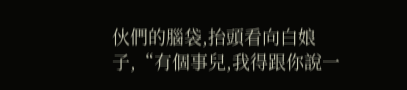伙們的腦袋,抬頭看向白娘子,“有個事兒,我得跟你說一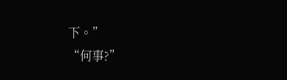下。”
“何事?”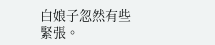白娘子忽然有些緊張。